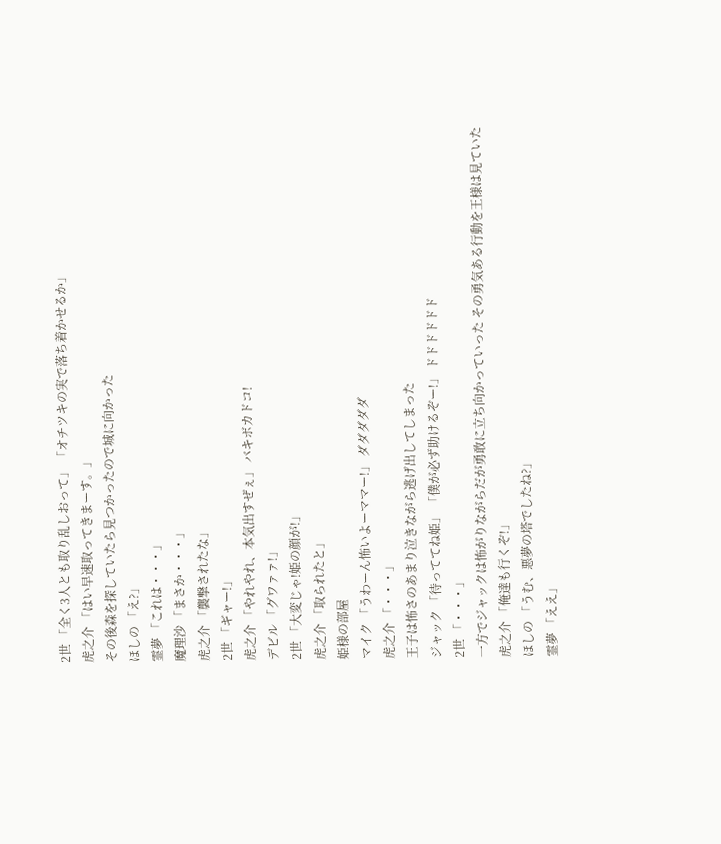2世 「全く3人とも取り乱しおって」 「オチツキの実で落ち着かせるか」
虎之介 「はい早速取ってきまーす。」
その後森を探していたら見つかったので城に向かった
ほしの 「え?」
霊夢 「これは・・・」
魔理沙 「まさか・・・」
虎之介 「襲撃されたな」
2世 「ギャー!」
虎之介 「やれやれ、本気出すぜぇ」 バキボカドコ!
デビル 「グワァァ!」
2世 「大変じゃ!姫の顔が!」
虎之介 「取られたと」
姫様の部屋
マイク 「うわーん怖いよーママー!」 ダダダダダ
虎之介 「・・・」
王子は怖さのあまり泣きながら逃げ出してしまった
ジャック 「待っててね姫」 「僕が必ず助けるぞー!」 ドドドドドド
2世 「・・・」
一方でジャックは怖がりながらだが勇敢に立ち向かっていった その勇気ある行動を王様は見ていた
虎之介 「俺達も行くぞ!」
ほしの 「うむ、悪夢の塔でしたね?」
霊夢 「ええ」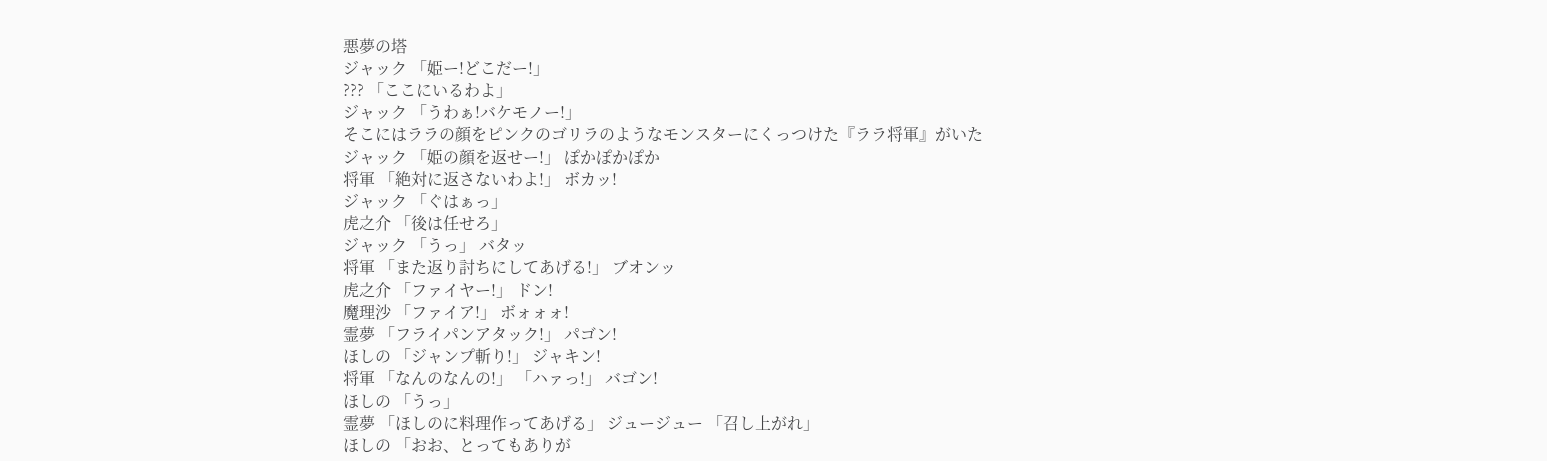悪夢の塔
ジャック 「姫ー!どこだー!」
??? 「ここにいるわよ」
ジャック 「うわぁ!バケモノー!」
そこにはララの顔をピンクのゴリラのようなモンスターにくっつけた『ララ将軍』がいた
ジャック 「姫の顔を返せー!」 ぽかぽかぽか
将軍 「絶対に返さないわよ!」 ボカッ!
ジャック 「ぐはぁっ」
虎之介 「後は任せろ」
ジャック 「うっ」 バタッ
将軍 「また返り討ちにしてあげる!」 ブオンッ
虎之介 「ファイヤー!」 ドン!
魔理沙 「ファイア!」 ボォォォ!
霊夢 「フライパンアタック!」 パゴン!
ほしの 「ジャンプ斬り!」 ジャキン!
将軍 「なんのなんの!」 「ハァっ!」 バゴン!
ほしの 「うっ」
霊夢 「ほしのに料理作ってあげる」 ジュージュー 「召し上がれ」
ほしの 「おお、とってもありが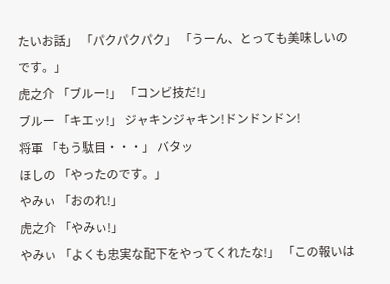たいお話」 「パクパクパク」 「うーん、とっても美味しいのです。」
虎之介 「ブルー!」 「コンビ技だ!」
ブルー 「キエッ!」 ジャキンジャキン!ドンドンドン!
将軍 「もう駄目・・・」 バタッ
ほしの 「やったのです。」
やみぃ 「おのれ!」
虎之介 「やみぃ!」
やみぃ 「よくも忠実な配下をやってくれたな!」 「この報いは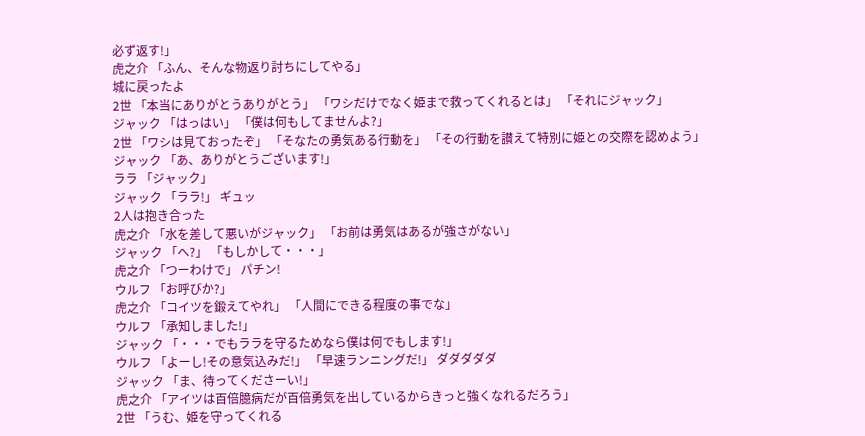必ず返す!」
虎之介 「ふん、そんな物返り討ちにしてやる」
城に戻ったよ
2世 「本当にありがとうありがとう」 「ワシだけでなく姫まで救ってくれるとは」 「それにジャック」
ジャック 「はっはい」 「僕は何もしてませんよ?」
2世 「ワシは見ておったぞ」 「そなたの勇気ある行動を」 「その行動を讃えて特別に姫との交際を認めよう」
ジャック 「あ、ありがとうございます!」
ララ 「ジャック」
ジャック 「ララ!」 ギュッ
2人は抱き合った
虎之介 「水を差して悪いがジャック」 「お前は勇気はあるが強さがない」
ジャック 「へ?」 「もしかして・・・」
虎之介 「つーわけで」 パチン!
ウルフ 「お呼びか?」
虎之介 「コイツを鍛えてやれ」 「人間にできる程度の事でな」
ウルフ 「承知しました!」
ジャック 「・・・でもララを守るためなら僕は何でもします!」
ウルフ 「よーし!その意気込みだ!」 「早速ランニングだ!」 ダダダダダ
ジャック 「ま、待ってくださーい!」
虎之介 「アイツは百倍臆病だが百倍勇気を出しているからきっと強くなれるだろう」
2世 「うむ、姫を守ってくれる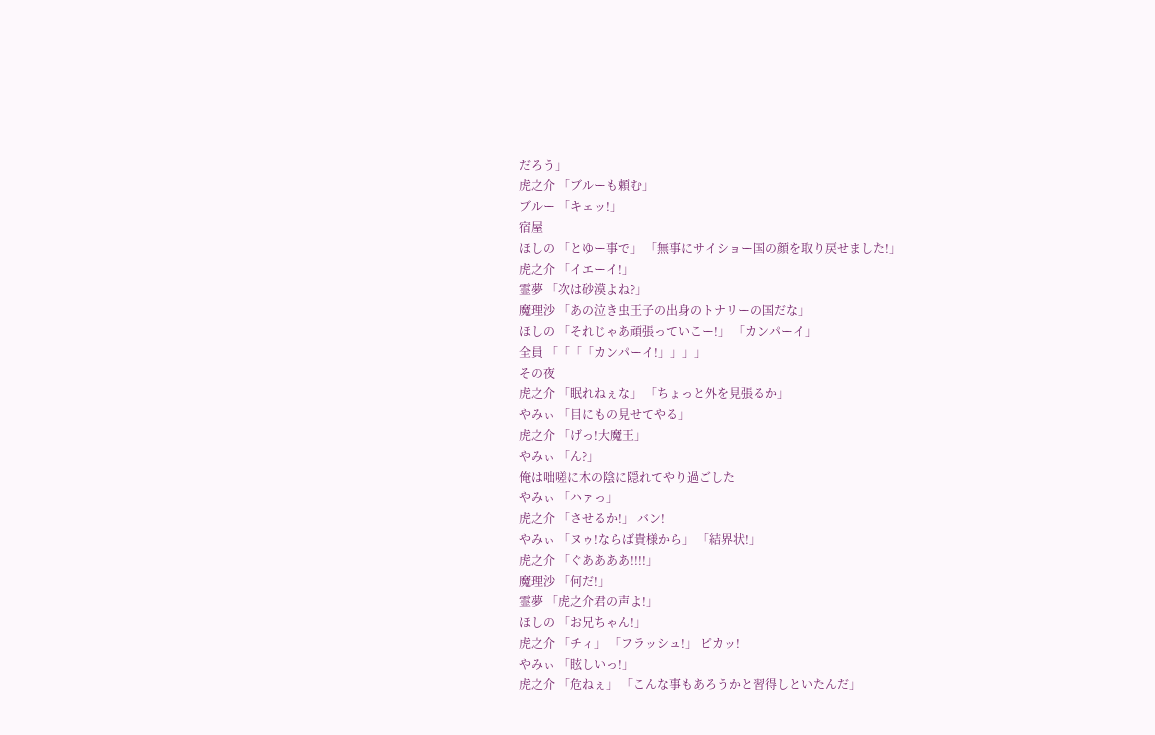だろう」
虎之介 「ブルーも頼む」
ブルー 「キェッ!」
宿屋
ほしの 「とゆー事で」 「無事にサイショー国の顔を取り戻せました!」
虎之介 「イエーイ!」
霊夢 「次は砂漠よね?」
魔理沙 「あの泣き虫王子の出身のトナリーの国だな」
ほしの 「それじゃあ頑張っていこー!」 「カンパーイ」
全員 「「「「カンパーイ!」」」」
その夜
虎之介 「眠れねぇな」 「ちょっと外を見張るか」
やみぃ 「目にもの見せてやる」
虎之介 「げっ!大魔王」
やみぃ 「ん?」
俺は咄嗟に木の陰に隠れてやり過ごした
やみぃ 「ハァっ」
虎之介 「させるか!」 バン!
やみぃ 「ヌゥ!ならば貴様から」 「結界状!」
虎之介 「ぐああああ!!!!」
魔理沙 「何だ!」
霊夢 「虎之介君の声よ!」
ほしの 「お兄ちゃん!」
虎之介 「チィ」 「フラッシュ!」 ピカッ!
やみぃ 「眩しいっ!」
虎之介 「危ねぇ」 「こんな事もあろうかと習得しといたんだ」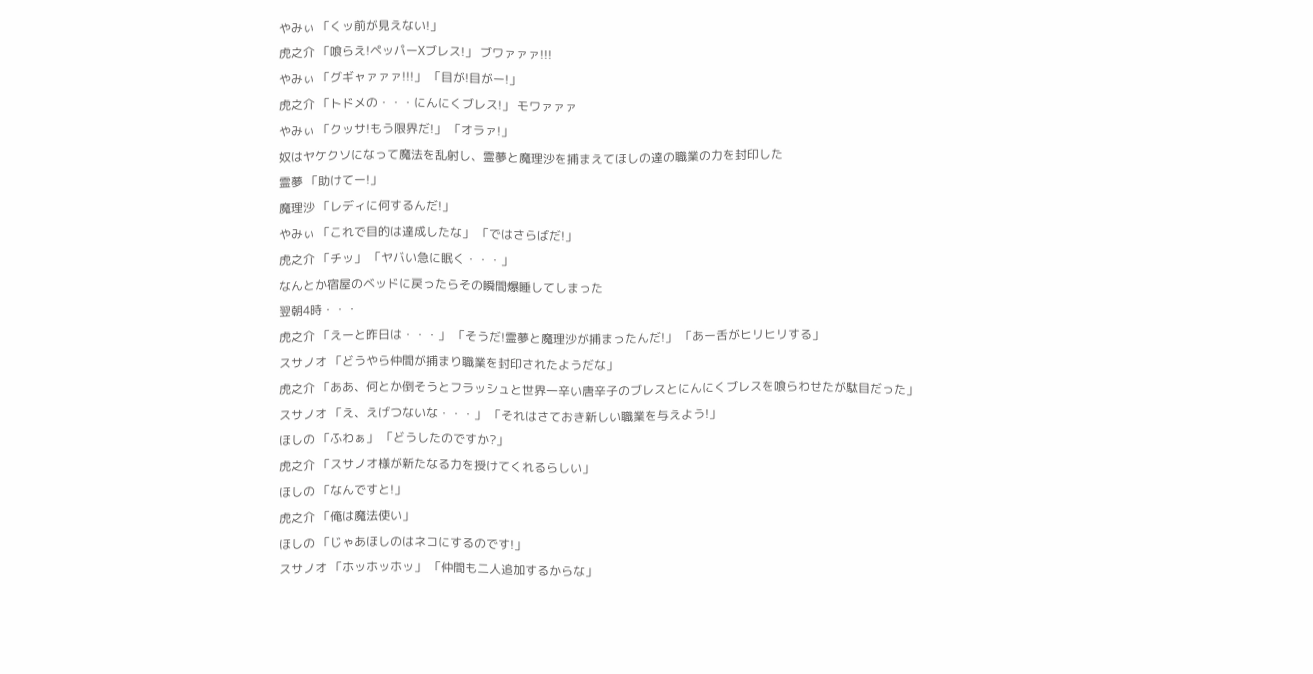やみぃ 「くッ前が見えない!」
虎之介 「喰らえ!ペッパーXブレス!」 ブワァァァ!!!
やみぃ 「グギャァァァ!!!」 「目が!目がー!」
虎之介 「トドメの・・・にんにくブレス!」 モワァァァ
やみぃ 「クッサ!もう限界だ!」 「オラァ!」
奴はヤケクソになって魔法を乱射し、霊夢と魔理沙を捕まえてほしの達の職業の力を封印した
霊夢 「助けてー!」
魔理沙 「レディに何するんだ!」
やみぃ 「これで目的は達成したな」 「ではさらばだ!」
虎之介 「チッ」 「ヤバい急に眠く・・・」
なんとか宿屋のベッドに戻ったらその瞬間爆睡してしまった
翌朝4時・・・
虎之介 「えーと昨日は・・・」 「そうだ!霊夢と魔理沙が捕まったんだ!」 「あー舌がヒリヒリする」
スサノオ 「どうやら仲間が捕まり職業を封印されたようだな」
虎之介 「ああ、何とか倒そうとフラッシュと世界一辛い唐辛子のブレスとにんにくブレスを喰らわせたが駄目だった」
スサノオ 「え、えげつないな・・・」 「それはさておき新しい職業を与えよう!」
ほしの 「ふわぁ」 「どうしたのですか?」
虎之介 「スサノオ様が新たなる力を授けてくれるらしい」
ほしの 「なんですと!」
虎之介 「俺は魔法使い」
ほしの 「じゃあほしのはネコにするのです!」
スサノオ 「ホッホッホッ」 「仲間も二人追加するからな」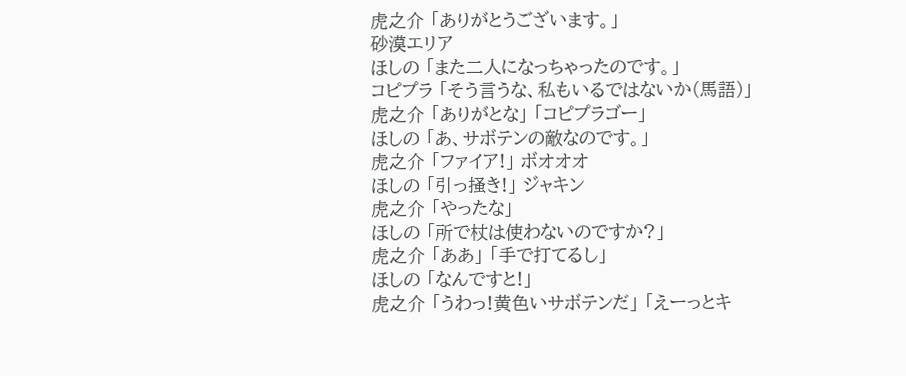虎之介 「ありがとうございます。」
砂漠エリア
ほしの 「また二人になっちゃったのです。」
コピプラ 「そう言うな、私もいるではないか(馬語)」
虎之介 「ありがとな」 「コピプラゴー」
ほしの 「あ、サボテンの敵なのです。」
虎之介 「ファイア!」 ボオオオ
ほしの 「引っ掻き!」 ジャキン
虎之介 「やったな」
ほしの 「所で杖は使わないのですか?」
虎之介 「ああ」 「手で打てるし」
ほしの 「なんですと!」
虎之介 「うわっ!黄色いサボテンだ」 「えーっとキ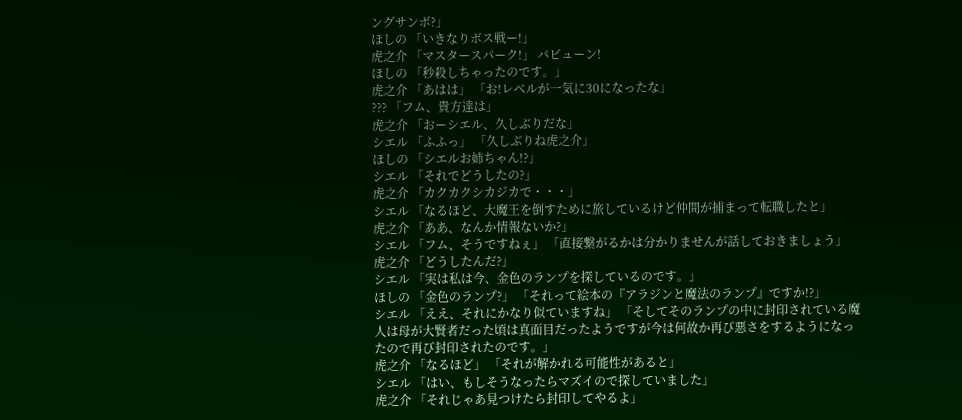ングサンボ?」
ほしの 「いきなりボス戦ー!」
虎之介 「マスタースパーク!」 バビューン!
ほしの 「秒殺しちゃったのです。」
虎之介 「あはは」 「お!レベルが一気に30になったな」
??? 「フム、貴方達は」
虎之介 「おーシエル、久しぶりだな」
シエル 「ふふっ」 「久しぶりね虎之介」
ほしの 「シエルお姉ちゃん!?」
シエル 「それでどうしたの?」
虎之介 「カクカクシカジカで・・・」
シエル 「なるほど、大魔王を倒すために旅しているけど仲間が捕まって転職したと」
虎之介 「ああ、なんか情報ないか?」
シエル 「フム、そうですねぇ」 「直接繋がるかは分かりませんが話しておきましょう」
虎之介 「どうしたんだ?」
シエル 「実は私は今、金色のランプを探しているのです。」
ほしの 「金色のランプ?」 「それって絵本の『アラジンと魔法のランプ』ですか!?」
シエル 「ええ、それにかなり似ていますね」 「そしてそのランプの中に封印されている魔人は母が大賢者だった頃は真面目だったようですが今は何故か再び悪さをするようになったので再び封印されたのです。」
虎之介 「なるほど」 「それが解かれる可能性があると」
シエル 「はい、もしそうなったらマズイので探していました」
虎之介 「それじゃあ見つけたら封印してやるよ」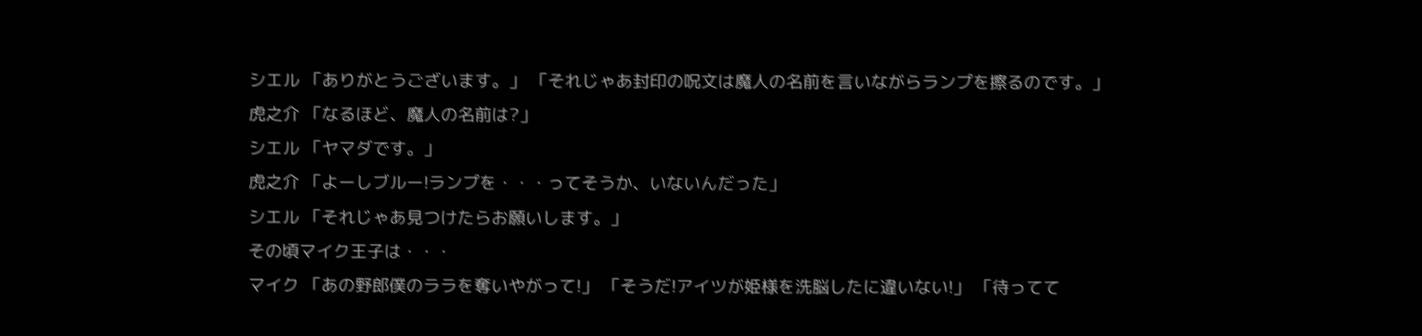シエル 「ありがとうございます。」 「それじゃあ封印の呪文は魔人の名前を言いながらランプを擦るのです。」
虎之介 「なるほど、魔人の名前は?」
シエル 「ヤマダです。」
虎之介 「よーしブルー!ランプを・・・ってそうか、いないんだった」
シエル 「それじゃあ見つけたらお願いします。」
その頃マイク王子は・・・
マイク 「あの野郎僕のララを奪いやがって!」 「そうだ!アイツが姫様を洗脳したに違いない!」 「待ってて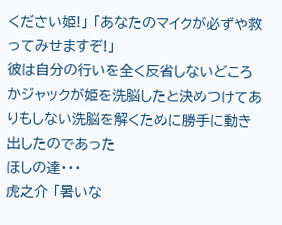ください姫!」 「あなたのマイクが必ずや救ってみせますぞ!」
彼は自分の行いを全く反省しないどころかジャックが姫を洗脳したと決めつけてありもしない洗脳を解くために勝手に動き出したのであった
ほしの達・・・
虎之介 「暑いな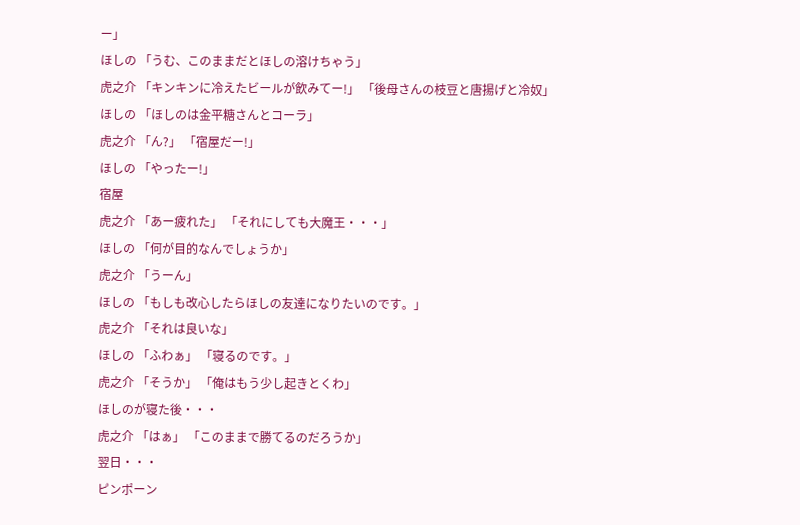ー」
ほしの 「うむ、このままだとほしの溶けちゃう」
虎之介 「キンキンに冷えたビールが飲みてー!」 「後母さんの枝豆と唐揚げと冷奴」
ほしの 「ほしのは金平糖さんとコーラ」
虎之介 「ん?」 「宿屋だー!」
ほしの 「やったー!」
宿屋
虎之介 「あー疲れた」 「それにしても大魔王・・・」
ほしの 「何が目的なんでしょうか」
虎之介 「うーん」
ほしの 「もしも改心したらほしの友達になりたいのです。」
虎之介 「それは良いな」
ほしの 「ふわぁ」 「寝るのです。」
虎之介 「そうか」 「俺はもう少し起きとくわ」
ほしのが寝た後・・・
虎之介 「はぁ」 「このままで勝てるのだろうか」
翌日・・・
ピンポーン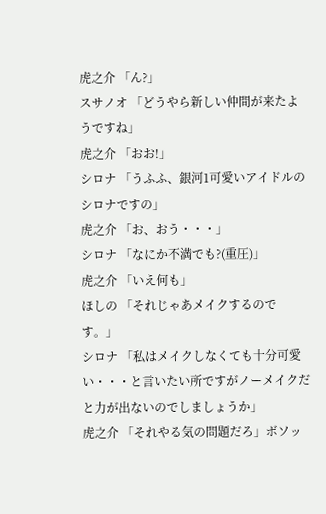虎之介 「ん?」
スサノオ 「どうやら新しい仲間が来たようですね」
虎之介 「おお!」
シロナ 「うふふ、銀河1可愛いアイドルのシロナですの」
虎之介 「お、おう・・・」
シロナ 「なにか不満でも?(重圧)」
虎之介 「いえ何も」
ほしの 「それじゃあメイクするのです。」
シロナ 「私はメイクしなくても十分可愛い・・・と言いたい所ですがノーメイクだと力が出ないのでしましょうか」
虎之介 「それやる気の問題だろ」ボソッ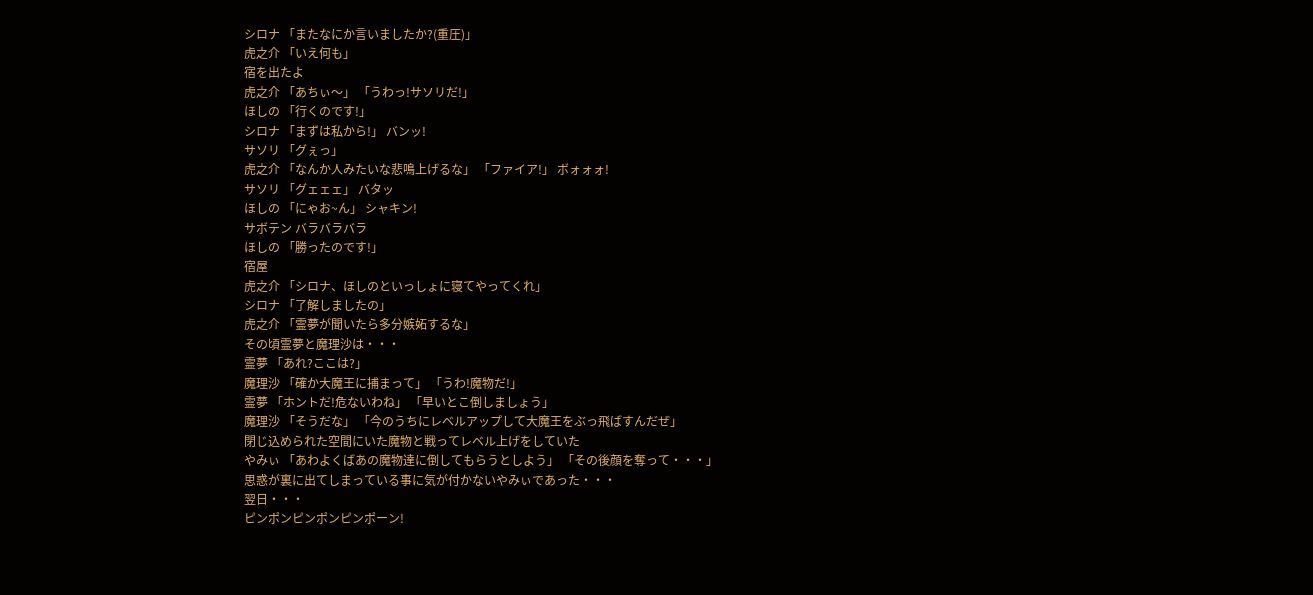シロナ 「またなにか言いましたか?(重圧)」
虎之介 「いえ何も」
宿を出たよ
虎之介 「あちぃ〜」 「うわっ!サソリだ!」
ほしの 「行くのです!」
シロナ 「まずは私から!」 バンッ!
サソリ 「グぇっ」
虎之介 「なんか人みたいな悲鳴上げるな」 「ファイア!」 ボォォォ!
サソリ 「グェェェ」 バタッ
ほしの 「にゃお~ん」 シャキン!
サボテン バラバラバラ
ほしの 「勝ったのです!」
宿屋
虎之介 「シロナ、ほしのといっしょに寝てやってくれ」
シロナ 「了解しましたの」
虎之介 「霊夢が聞いたら多分嫉妬するな」
その頃霊夢と魔理沙は・・・
霊夢 「あれ?ここは?」
魔理沙 「確か大魔王に捕まって」 「うわ!魔物だ!」
霊夢 「ホントだ!危ないわね」 「早いとこ倒しましょう」
魔理沙 「そうだな」 「今のうちにレベルアップして大魔王をぶっ飛ばすんだぜ」
閉じ込められた空間にいた魔物と戦ってレベル上げをしていた
やみぃ 「あわよくばあの魔物達に倒してもらうとしよう」 「その後顔を奪って・・・」
思惑が裏に出てしまっている事に気が付かないやみぃであった・・・
翌日・・・
ピンポンピンポンピンポーン!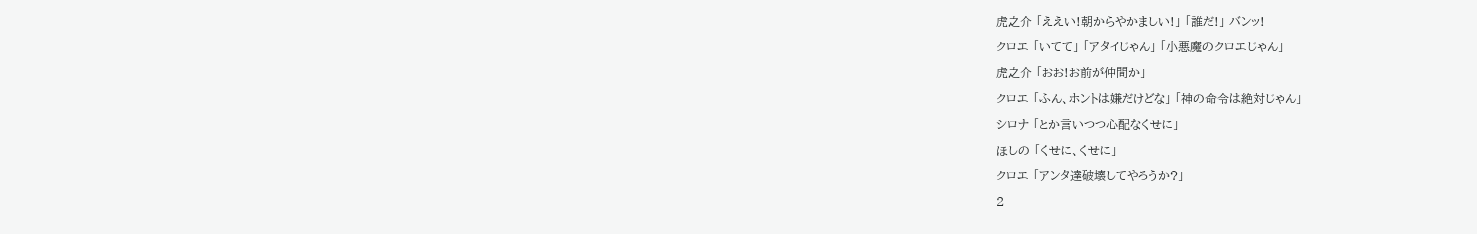虎之介 「ええい!朝からやかましい!」 「誰だ!」 バンッ!
クロエ 「いてて」 「アタイじゃん」 「小悪魔のクロエじゃん」
虎之介 「おお!お前が仲間か」
クロエ 「ふん、ホントは嫌だけどな」 「神の命令は絶対じゃん」
シロナ 「とか言いつつ心配なくせに」
ほしの 「くせに、くせに」
クロエ 「アンタ達破壊してやろうか?」
2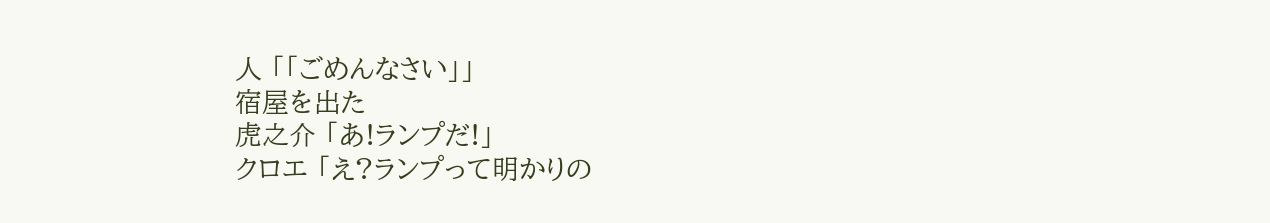人 「「ごめんなさい」」
宿屋を出た
虎之介 「あ!ランプだ!」
クロエ 「え?ランプって明かりの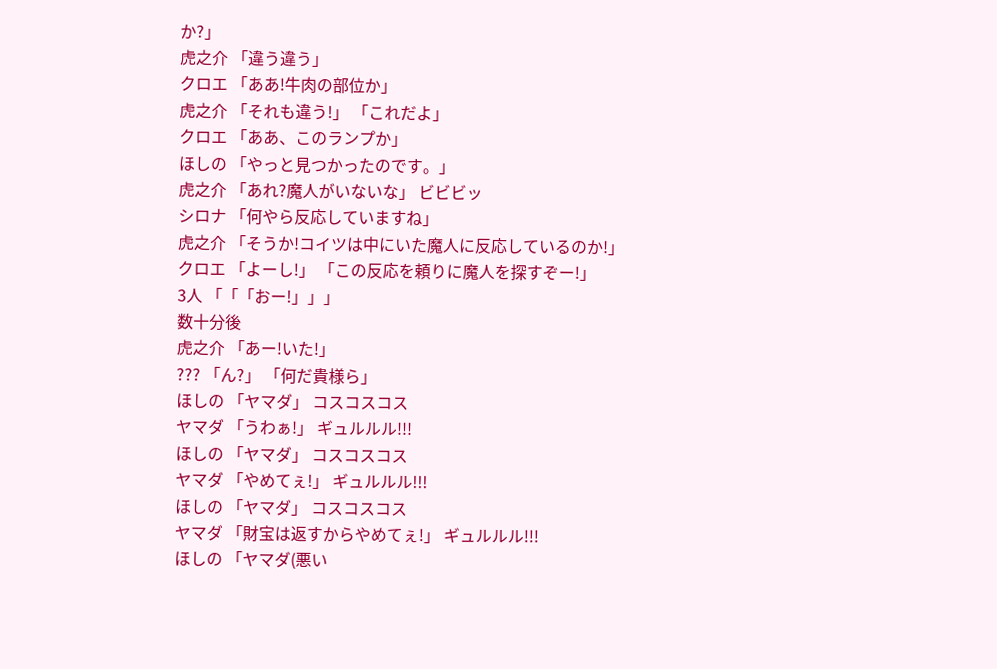か?」
虎之介 「違う違う」
クロエ 「ああ!牛肉の部位か」
虎之介 「それも違う!」 「これだよ」
クロエ 「ああ、このランプか」
ほしの 「やっと見つかったのです。」
虎之介 「あれ?魔人がいないな」 ビビビッ
シロナ 「何やら反応していますね」
虎之介 「そうか!コイツは中にいた魔人に反応しているのか!」
クロエ 「よーし!」 「この反応を頼りに魔人を探すぞー!」
3人 「「「おー!」」」
数十分後
虎之介 「あー!いた!」
??? 「ん?」 「何だ貴様ら」
ほしの 「ヤマダ」 コスコスコス
ヤマダ 「うわぁ!」 ギュルルル!!!
ほしの 「ヤマダ」 コスコスコス
ヤマダ 「やめてぇ!」 ギュルルル!!!
ほしの 「ヤマダ」 コスコスコス
ヤマダ 「財宝は返すからやめてぇ!」 ギュルルル!!!
ほしの 「ヤマダ(悪い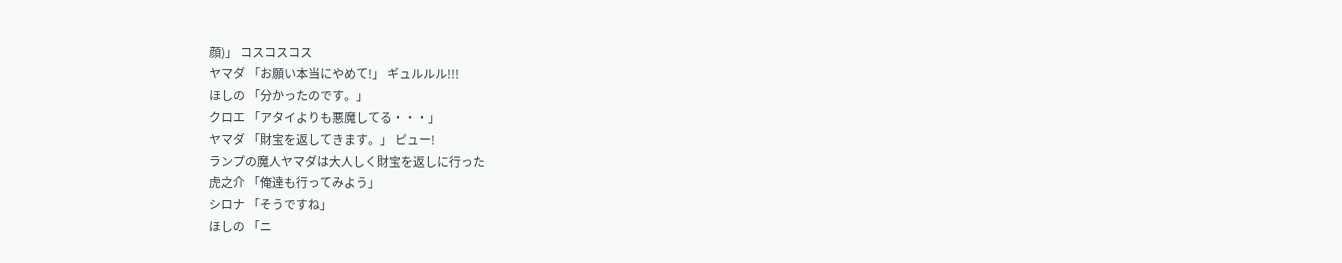顔)」 コスコスコス
ヤマダ 「お願い本当にやめて!」 ギュルルル!!!
ほしの 「分かったのです。」
クロエ 「アタイよりも悪魔してる・・・」
ヤマダ 「財宝を返してきます。」 ピュー!
ランプの魔人ヤマダは大人しく財宝を返しに行った
虎之介 「俺達も行ってみよう」
シロナ 「そうですね」
ほしの 「ニ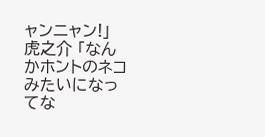ャンニャン!」
虎之介 「なんかホントのネコみたいになってな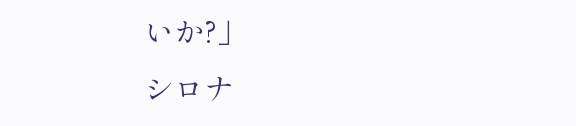いか?」
シロナ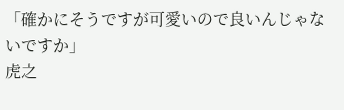「確かにそうですが可愛いので良いんじゃないですか」
虎之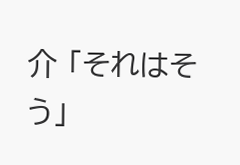介 「それはそう」